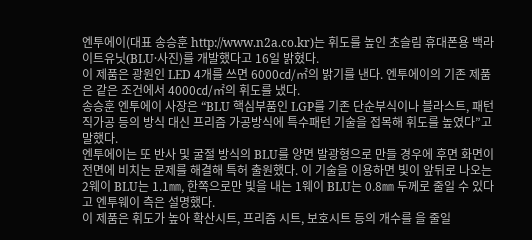엔투에이(대표 송승훈 http://www.n2a.co.kr)는 휘도를 높인 초슬림 휴대폰용 백라이트유닛(BLU·사진)를 개발했다고 16일 밝혔다.
이 제품은 광원인 LED 4개를 쓰면 6000㏅/㎡의 밝기를 낸다. 엔투에이의 기존 제품은 같은 조건에서 4000㏅/㎡의 휘도를 냈다.
송승훈 엔투에이 사장은 “BLU 핵심부품인 LGP를 기존 단순부식이나 블라스트, 패턴직가공 등의 방식 대신 프리즘 가공방식에 특수패턴 기술을 접목해 휘도를 높였다”고 말했다.
엔투에이는 또 반사 및 굴절 방식의 BLU를 양면 발광형으로 만들 경우에 후면 화면이 전면에 비치는 문제를 해결해 특허 출원했다. 이 기술을 이용하면 빛이 앞뒤로 나오는 2웨이 BLU는 1.1㎜, 한쪽으로만 빛을 내는 1웨이 BLU는 0.8㎜ 두께로 줄일 수 있다고 엔투웨이 측은 설명했다.
이 제품은 휘도가 높아 확산시트, 프리즘 시트, 보호시트 등의 개수를 을 줄일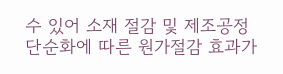수 있어 소재 절감 및 제조공정 단순화에 따른 원가절감 효과가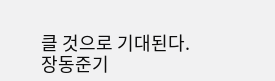클 것으로 기대된다.
장동준기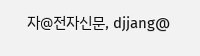자@전자신문, djjang@